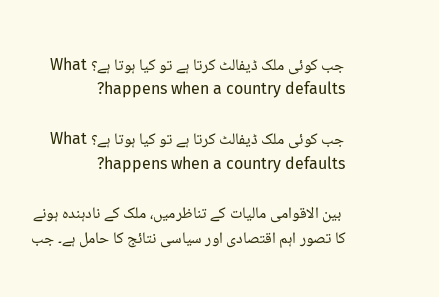جب کوئی ملک ڈیفالٹ کرتا ہے تو کیا ہوتا ہے؟ What happens when a country defaults?

جب کوئی ملک ڈیفالٹ کرتا ہے تو کیا ہوتا ہے؟ What happens when a country defaults?

 بین الاقوامی مالیات کے تناظرمیں، ملک کے نادہندہ ہونے کا تصور اہم اقتصادی اور سیاسی نتائج کا حامل ہے۔ جب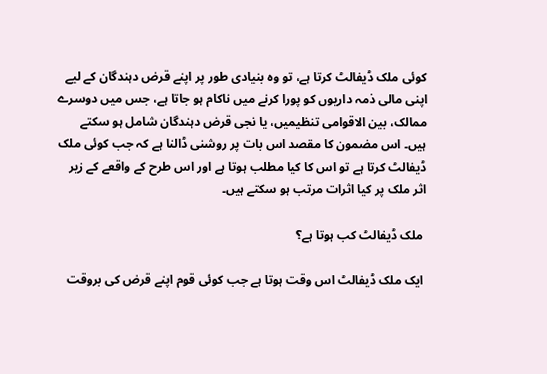کوئی ملک ڈیفالٹ کرتا ہے، تو وہ بنیادی طور پر اپنے قرض دہندگان کے لیے اپنی مالی ذمہ داریوں کو پورا کرنے میں ناکام ہو جاتا ہے، جس میں دوسرے ممالک، بین الاقوامی تنظیمیں، یا نجی قرض دہندگان شامل ہو سکتے ہیں۔ اس مضمون کا مقصد اس بات پر روشنی ڈالنا ہے کہ جب کوئی ملک ڈیفالٹ کرتا ہے تو اس کا کیا مطلب ہوتا ہے اور اس طرح کے واقعے کے زیر اثر ملک پر کیا اثرات مرتب ہو سکتے ہیں۔

 ملک ڈیفالٹ کب ہوتا ہے؟

 ایک ملک ڈیفالٹ اس وقت ہوتا ہے جب کوئی قوم اپنے قرض کی بروقت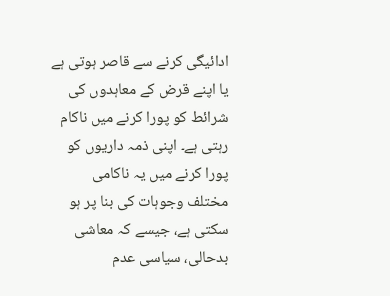ادائیگی کرنے سے قاصر ہوتی ہے یا اپنے قرض کے معاہدوں کی شرائط کو پورا کرنے میں ناکام رہتی ہے۔ اپنی ذمہ داریوں کو پورا کرنے میں یہ ناکامی مختلف وجوہات کی بنا پر ہو سکتی ہے، جیسے کہ معاشی بدحالی، سیاسی عدم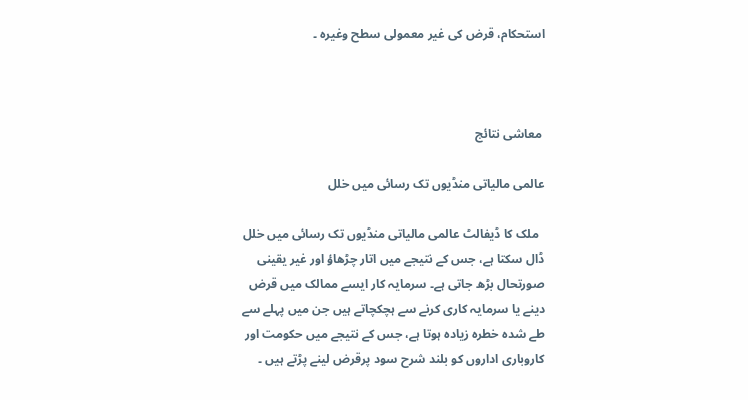استحکام، قرض کی غیر معمولی سطح وغیرہ ۔



 معاشی نتائج

عالمی مالیاتی منڈیوں تک رسائی میں خلل

  ملک کا ڈیفالٹ عالمی مالیاتی منڈیوں تک رسائی میں خلل ڈال سکتا ہے، جس کے نتیجے میں اتار چڑھاؤ اور غیر یقینی صورتحال بڑھ جاتی ہے۔ سرمایہ کار ایسے ممالک میں قرض دینے یا سرمایہ کاری کرنے سے ہچکچاتے ہیں جن میں پہلے سے طے شدہ خطرہ زیادہ ہوتا ہے، جس کے نتیجے میں حکومت اور کاروباری اداروں کو بلند شرح سود پرقرض لینے پڑتے ہیں ۔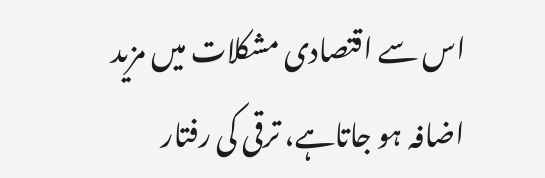اس سے اقتصادی مشکلات میں مزید اضافہ ہو جاتاہے، ترقی کی رفتار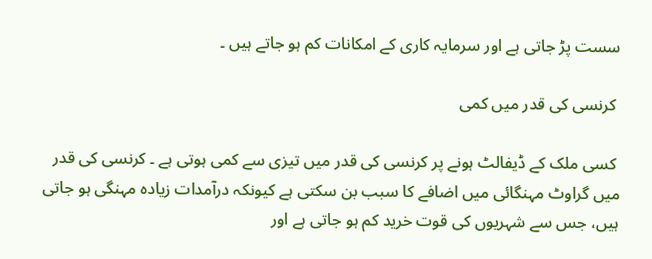سست پڑ جاتی ہے اور سرمایہ کاری کے امکانات کم ہو جاتے ہیں ۔

 کرنسی کی قدر میں کمی

 کسی ملک کے ڈیفالٹ ہونے پر کرنسی کی قدر میں تیزی سے کمی ہوتی ہے ۔ کرنسی کی قدر میں گراوٹ مہنگائی میں اضافے کا سبب بن سکتی ہے کیونکہ درآمدات زیادہ مہنگی ہو جاتی ہیں، جس سے شہریوں کی قوت خرید کم ہو جاتی ہے اور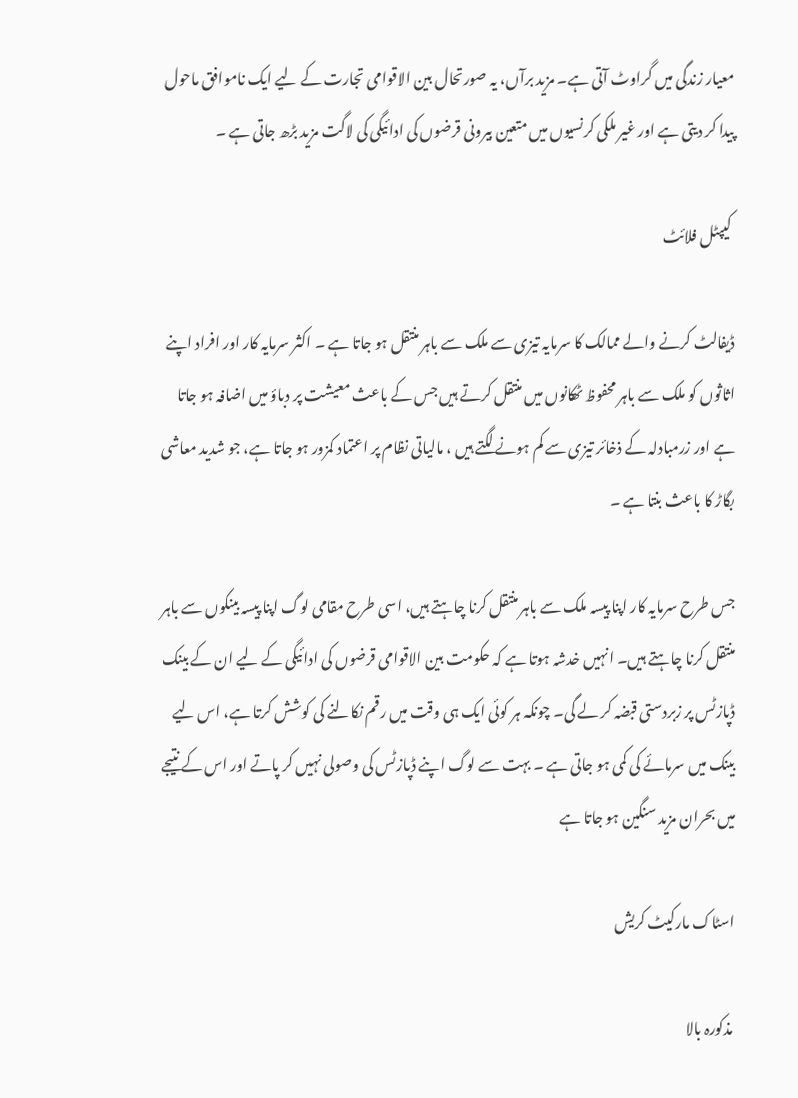معیار زندگی میں گراوٹ آتی ہے۔ مزید برآں، یہ صورتحال بین الاقوامی تجارت کے لیے ایک ناموافق ماحول پیدا کر دیتی ہے اور غیر ملکی کرنسیوں میں متعین بیرونی قرضوں کی ادائیگی کی لاگت مزید بڑھ جاتی ہے ۔

 کیپٹل فلائٹ

ڈیفالٹ کرنے والے ممالک کا سرمایہ تیزی سے ملک سے باہر منتقل ہو جاتا ہے ۔ اکثر سرمایہ کار اور افراد اپنے اثاثوں کو ملک سے باہر محفوظ ٹھکانوں میں منتقل کرتے ہیں جس کے باعث معیشت پر دباؤ میں اضافہ ہو جاتا ہے اور زرمبادلہ کے ذخائر تیزی سے کم ہونے لگتے ہیں ، مالیاتی نظام پر اعتماد کمزور ہو جاتا ہے، جو شدید معاشی بگاڑ کا باعث بنتا ہے ۔

جس طرح سرمایہ کار اپنا پیسہ ملک سے باہر منتقل کرنا چاہتے ہیں، اسی طرح مقامی لوگ اپنا پیسہ بینکوں سے باہر منتقل کرنا چاہتے ہیں۔ انہیں خدشہ ہوتا ہے کہ حکومت بین الاقوامی قرضوں کی ادائیگی کے لیے ان کے بینک ڈپازٹس پر زبردستی قبضہ کر لے گی۔ چونکہ ہر کوئی ایک ہی وقت میں رقم نکالنے کی کوشش کرتا ہے، اس لیے بینک میں سرمائے کی کمی ہو جاتی ہے ۔ بہت سے لوگ اپنے ڈپازٹس کی وصولی نہیں کر پاتے اور اس کے نتیجے میں بحران مزید سنگین ہو جاتا ہے

اسٹاک مارکیٹ کریش

 مذکورہ بالا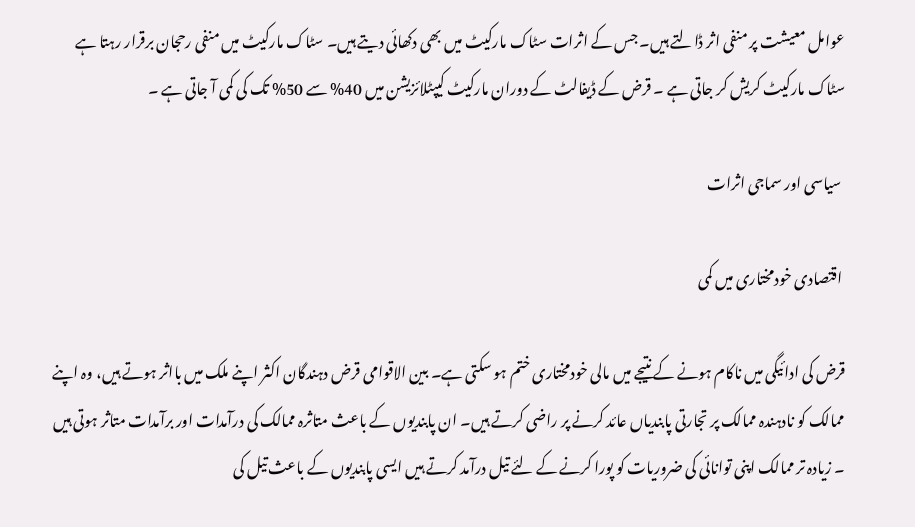عوامل معیشت پر منفی اثر ڈالتے ہیں۔ جس کے اثرات سٹاک مارکیٹ میں بھی دکھائی دیتے ہیں۔ سٹاک مارکیٹ میں منفی رحجان برقرار رہتا ہے سٹاک مارکیٹ کریش کر جاتی ہے ۔ قرض کے ڈیفالٹ کے دوران مارکیٹ کیپٹلائزیشن میں 40% سے 50% تک کی کمی آ جاتی ہے ۔

 سیاسی اور سماجی اثرات

 اقتصادی خودمختاری میں کمی

قرض کی ادائیگی میں ناکام ہونے کے نتیجے میں مالی خودمختاری ختم ہو سکتی ہے۔ بین الاقوامی قرض دہندگان اکثر اپنے ملک میں بااثر ہوتے ہیں، وہ اپنے ممالک کو نادہندہ ممالک پر تجارتی پابندیاں عائد کرنے پر راضی کرتے ہیں۔ ان پابندیوں کے باعث متاثرہ ممالک کی درآمدات اور برآمدات متاثر ہوتی ہیں ۔ زیادہ تر ممالک اپنی توانائی کی ضروریات کو پورا کرنے کے لئے تیل درآمد کرتے ہیں ایسی پابندیوں کے باعث تیل کی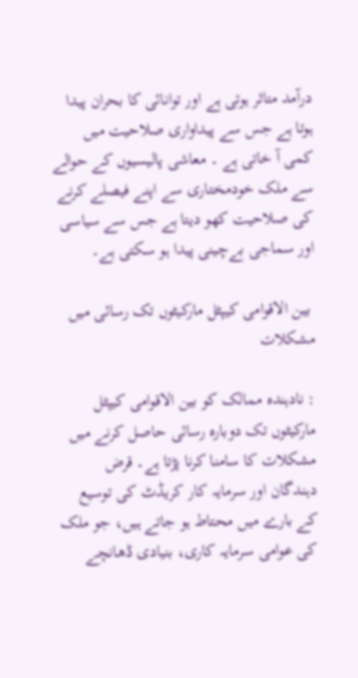درآمد متاثر ہوتی ہے اور توانائی کا بحران پیدا ہوتا ہے جس سے پیداواری صلاحیت میں کمی آ خاتی ہے ۔ معاشی پالیسیوں کے حوالے سے ملک خودمختاری سے اپنے فیصلے کرنے کی صلاحیت کھو دیتا ہے جس سے سیاسی اور سماجی بےچینی پیدا ہو سکتی ہے۔

 بین الاقوامی کیپٹل مارکیٹوں تک رسائی میں مشکلات

: نادہندہ ممالک کو بین الاقوامی کیپٹل مارکیٹوں تک دوبارہ رسائی حاصل کرنے میں مشکلات کا سامنا کرنا پڑتا ہے۔ قرض دہندگان اور سرمایہ کار کریڈٹ کی توسیع کے بارے میں محتاط ہو جاتے ہیں، جو ملک کی عوامی سرمایہ کاری، بنیادی ڈھانچے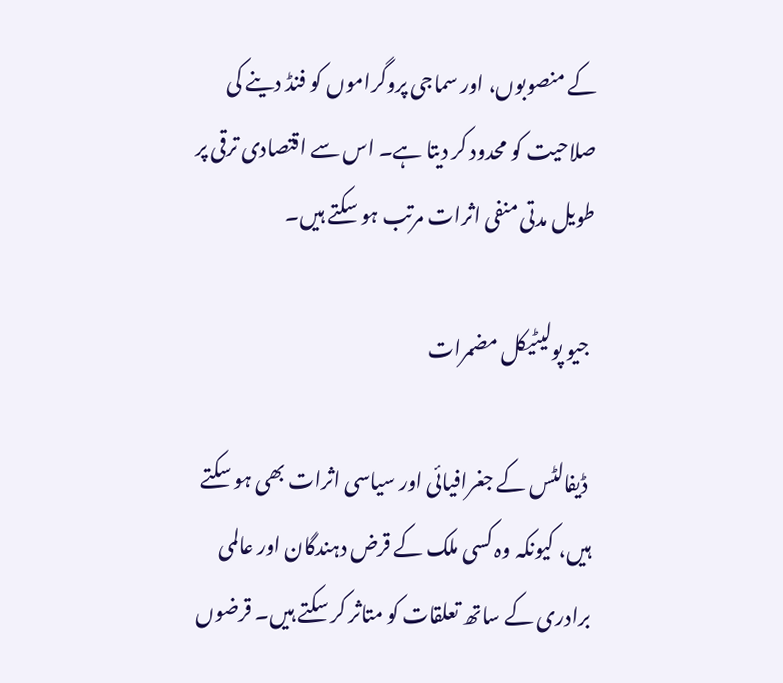کے منصوبوں، اور سماجی پروگراموں کو فنڈ دینے کی صلاحیت کو محدود کر دیتا ہے۔ اس سے اقتصادی ترقی پر طویل مدتی منفی اثرات مرتب ہو سکتے ہیں۔

 جیو پولیٹیکل مضمرات

 ڈیفالٹس کے جغرافیائی اور سیاسی اثرات بھی ہو سکتے ہیں، کیونکہ وہ کسی ملک کے قرض دہندگان اور عالمی برادری کے ساتھ تعلقات کو متاثر کر سکتے ہیں۔ قرضوں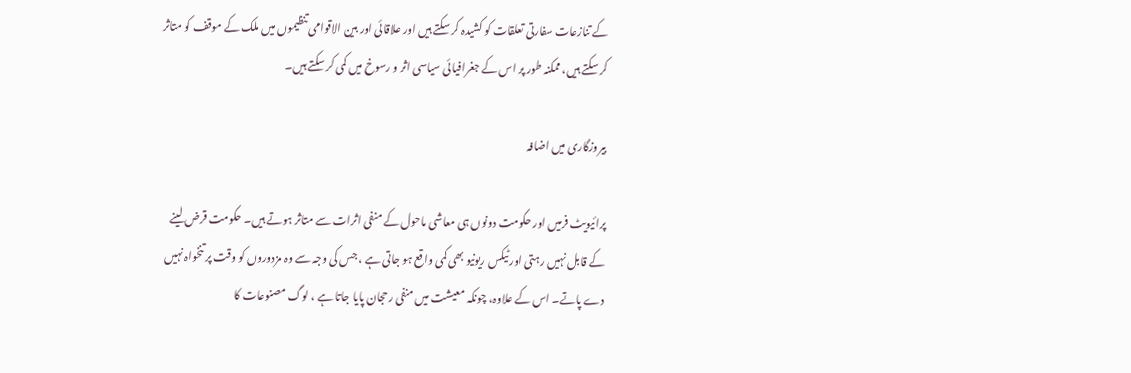کے تنازعات سفارتی تعلقات کو کشیدہ کر سکتے ہیں اور علاقائی اور بین الاقوامی تنظیموں میں ملک کے موقف کو متاثر کر سکتے ہیں، ممکنہ طور پر اس کے جغرافیائی سیاسی اثر و رسوخ میں کمی کر سکتے ہیں۔

بیروزگاری میں اضافہ

پرائیویٹ فرمیں اور حکومت دونوں ہی معاشی ماحول کے منفی اثرات سے متاثر ہوتے ہیں۔ حکومت قرض لینے کے قابل نہیں رہتی اور ٹیکس ریونیو بھی کمی واقع ہو جاتی ہے ، جس کی وجہ سے وہ مزدوروں کو وقت پر تنخواہ نہیں دے پاتے۔ اس کے علاوہ، چونکہ معیشت میں منفی رحجان پایا جاتا ہے ، لوگ مصنوعات کا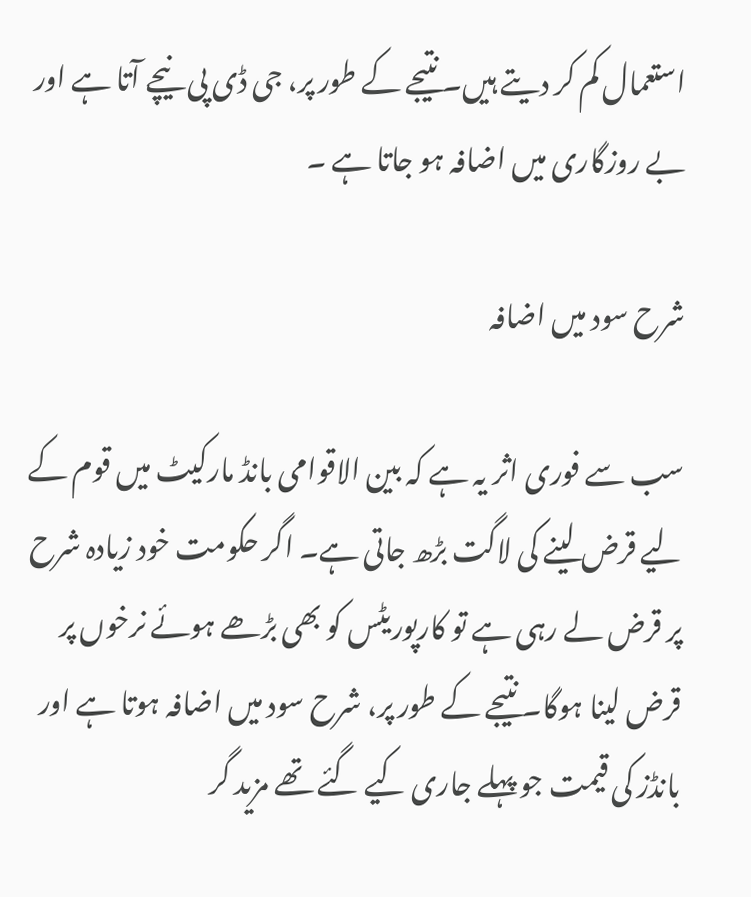استعمال کم کر دیتے ہیں۔ نتیجے کے طور پر، جی ڈی پی نیچے آتا ہے اور بے روزگاری میں اضافہ ہو جاتا ہے ۔

شرح سود میں اضافہ

سب سے فوری اثر یہ ہے کہ بین الاقوامی بانڈ مارکیٹ میں قوم کے لیے قرض لینے کی لاگت بڑھ جاتی ہے۔ اگر حکومت خود زیادہ شرح پر قرض لے رہی ہے تو کارپوریٹس کو بھی بڑھے ہوئے نرخوں پر قرض لینا ہوگا۔ نتیجے کے طور پر، شرح سود میں اضافہ ہوتا ہے اور بانڈز کی قیمت جو پہلے جاری کیے گئے تھے مزید گر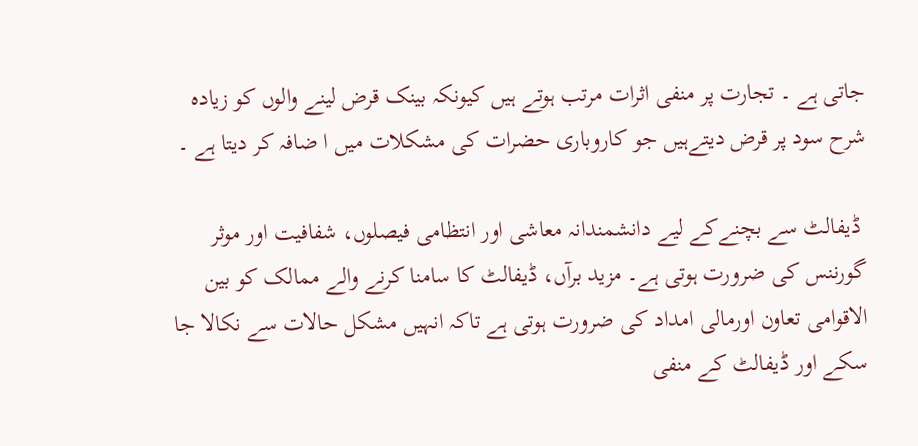جاتی ہے ۔ تجارت پر منفی اثرات مرتب ہوتے ہیں کیونکہ بینک قرض لینے والوں کو زیادہ شرح سود پر قرض دیتےہیں جو کاروباری حضرات کی مشکلات میں ا ضافہ کر دیتا ہے ۔

 ڈیفالٹ سے بچنےکے لیے دانشمندانہ معاشی اور انتظامی فیصلوں، شفافیت اور موثر گورننس کی ضرورت ہوتی ہے۔ مزید برآں، ڈیفالٹ کا سامنا کرنے والے ممالک کو بین الاقوامی تعاون اورمالی امداد کی ضرورت ہوتی ہے تاکہ انہیں مشکل حالات سے نکالا جا سکے اور ڈیفالٹ کے منفی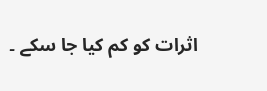اثرات کو کم کیا جا سکے ۔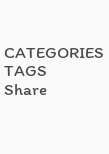CATEGORIES
TAGS
Share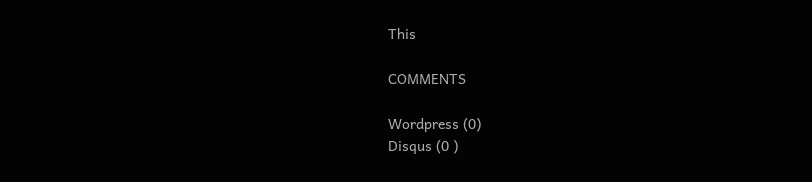This

COMMENTS

Wordpress (0)
Disqus (0 )